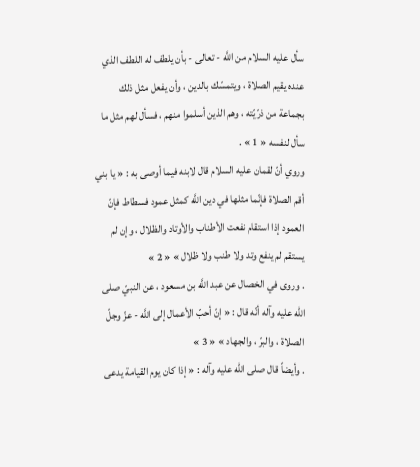سأل عليه السلام من اللَّه - تعالى - بأن يلطف له اللطف الذي عنده يقيم الصلاة ، ويتمسّك بالدين ، وأن يفعل مثل ذلك بجماعة من ذرّيّته ، وهم الذين أسلموا منهم ، فسأل لهم مثل ما سأل لنفسه « 1 » .
وروي أنّ لقمان عليه السلام قال لابنه فيما أوصى به : « يا بني أقم الصلاة فإنّما مثلها في دين اللَّه كمثل عمود فسطاط فإنّ العمود إذا استقام نفعت الأطناب والأوتاد والظلال ، وإن لم يستقم لم ينفع وتد ولا طنب ولا ظلال » « 2 »
. وروى في الخصال عن عبد اللَّه بن مسعود ، عن النبيّ صلى الله عليه وآله أنّه قال : « إنّ أحبّ الأعمال إلى اللَّه - عزّ وجلّ الصلاة ، والبرّ ، والجهاد » « 3 »
. وأيضاً قال صلى الله عليه وآله : « إذا كان يوم القيامة يدعى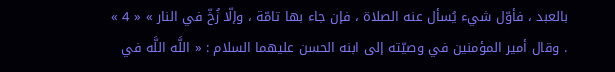بالعبد ، فأوّل شيء يُسأل عنه الصلاة ، فإن جاء بها تامّة ، وإلّا زُخّ في النار » « 4 »
. وقال أمير المؤمنين في وصيّته إلى ابنه الحسن عليهما السلام : « اللَّه اللَّه في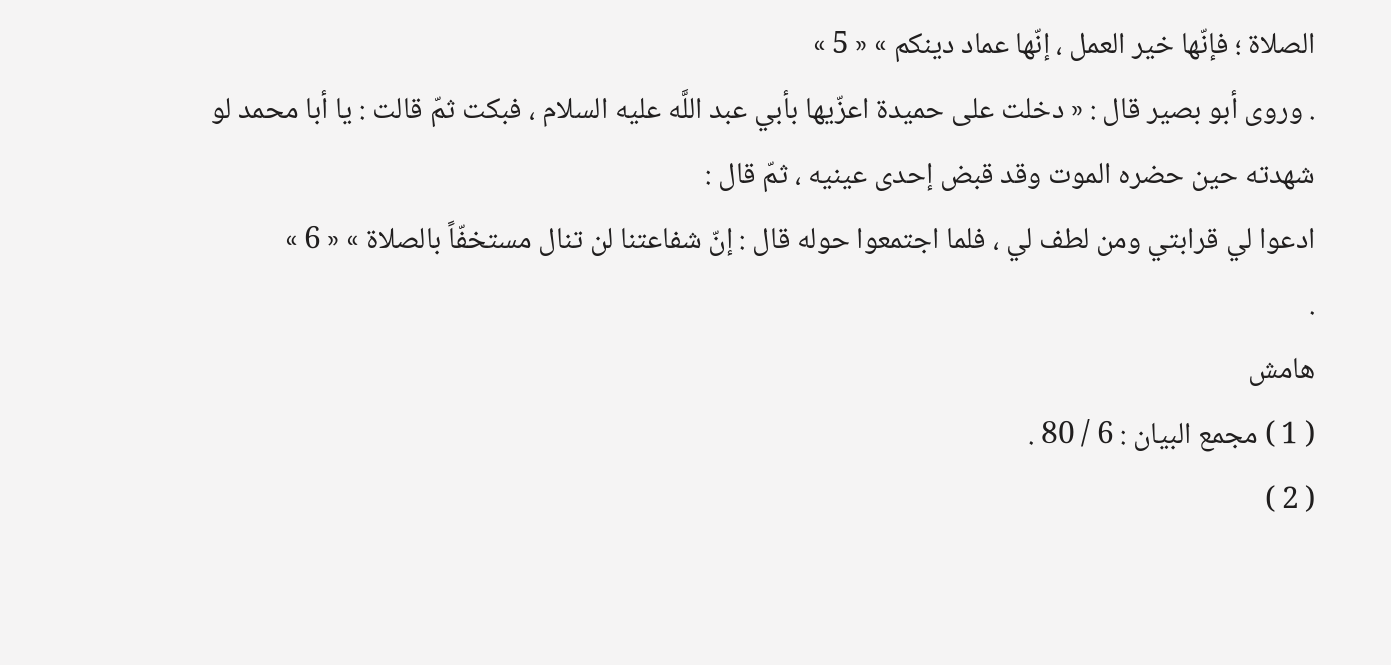الصلاة ؛ فإنّها خير العمل ، إنّها عماد دينكم » « 5 »
. وروى أبو بصير قال : « دخلت على حميدة اعزّيها بأبي عبد اللَّه عليه السلام ، فبكت ثمّ قالت : يا أبا محمد لو شهدته حين حضره الموت وقد قبض إحدى عينيه ، ثمّ قال :
ادعوا لي قرابتي ومن لطف لي ، فلما اجتمعوا حوله قال : إنّ شفاعتنا لن تنال مستخفّاً بالصلاة » « 6 »
.
هامش
( 1 ) مجمع البيان : 6 / 80 .
( 2 )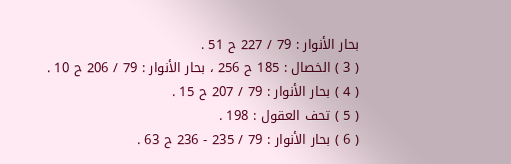بحار الأنوار : 79 / 227 ح 51 .
( 3 ) الخصال : 185 ح 256 ، بحار الأنوار : 79 / 206 ح 10 .
( 4 ) بحار الأنوار : 79 / 207 ح 15 .
( 5 ) تحف العقول : 198 .
( 6 ) بحار الأنوار : 79 / 235 - 236 ح 63 .